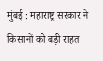मुंबई : महाराष्ट्र सरकार ने किसानों को बड़ी राहत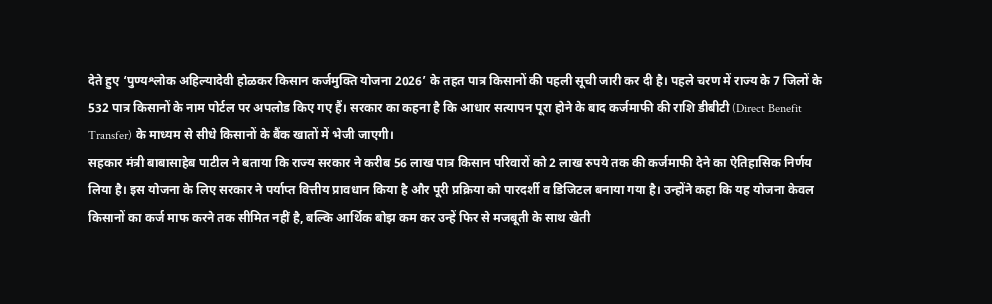देते हुए ‘पुण्यश्लोक अहिल्यादेवी होळकर किसान कर्जमुक्ति योजना 2026’ के तहत पात्र किसानों की पहली सूची जारी कर दी है। पहले चरण में राज्य के 7 जिलों के 532 पात्र किसानों के नाम पोर्टल पर अपलोड किए गए हैं। सरकार का कहना है कि आधार सत्यापन पूरा होने के बाद कर्जमाफी की राशि डीबीटी (Direct Benefit Transfer) के माध्यम से सीधे किसानों के बैंक खातों में भेजी जाएगी।
सहकार मंत्री बाबासाहेब पाटील ने बताया कि राज्य सरकार ने करीब 56 लाख पात्र किसान परिवारों को 2 लाख रुपये तक की कर्जमाफी देने का ऐतिहासिक निर्णय लिया है। इस योजना के लिए सरकार ने पर्याप्त वित्तीय प्रावधान किया है और पूरी प्रक्रिया को पारदर्शी व डिजिटल बनाया गया है। उन्होंने कहा कि यह योजना केवल किसानों का कर्ज माफ करने तक सीमित नहीं है, बल्कि आर्थिक बोझ कम कर उन्हें फिर से मजबूती के साथ खेती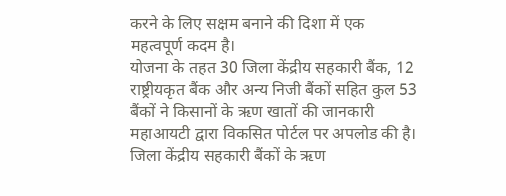करने के लिए सक्षम बनाने की दिशा में एक महत्वपूर्ण कदम है।
योजना के तहत 30 जिला केंद्रीय सहकारी बैंक, 12 राष्ट्रीयकृत बैंक और अन्य निजी बैंकों सहित कुल 53 बैंकों ने किसानों के ऋण खातों की जानकारी महाआयटी द्वारा विकसित पोर्टल पर अपलोड की है। जिला केंद्रीय सहकारी बैंकों के ऋण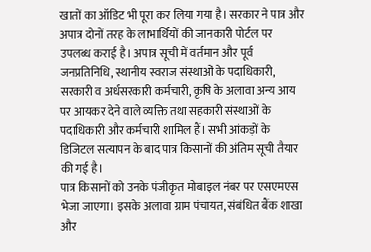खातों का ऑडिट भी पूरा कर लिया गया है। सरकार ने पात्र और अपात्र दोनों तरह के लाभार्थियों की जानकारी पोर्टल पर उपलब्ध कराई है। अपात्र सूची में वर्तमान और पूर्व जनप्रतिनिधि, स्थानीय स्वराज संस्थाओं के पदाधिकारी, सरकारी व अर्धसरकारी कर्मचारी, कृषि के अलावा अन्य आय पर आयकर देने वाले व्यक्ति तथा सहकारी संस्थाओं के पदाधिकारी और कर्मचारी शामिल हैं। सभी आंकड़ों के डिजिटल सत्यापन के बाद पात्र किसानों की अंतिम सूची तैयार की गई है।
पात्र किसानों को उनके पंजीकृत मोबाइल नंबर पर एसएमएस भेजा जाएगा। इसके अलावा ग्राम पंचायत, संबंधित बैंक शाखा और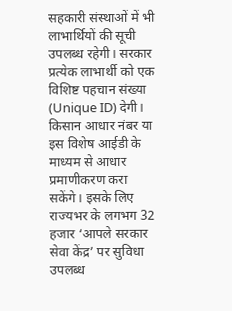सहकारी संस्थाओं में भी लाभार्थियों की सूची उपलब्ध रहेगी। सरकार प्रत्येक लाभार्थी को एक विशिष्ट पहचान संख्या (Unique ID) देगी। किसान आधार नंबर या इस विशेष आईडी के माध्यम से आधार प्रमाणीकरण करा सकेंगे। इसके लिए राज्यभर के लगभग 32 हजार ‘आपले सरकार सेवा केंद्र’ पर सुविधा उपलब्ध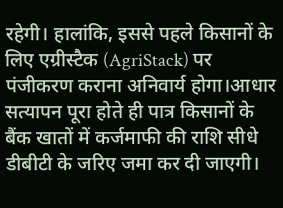रहेगी। हालांकि, इससे पहले किसानों के लिए एग्रीस्टैक (AgriStack) पर पंजीकरण कराना अनिवार्य होगा।आधार सत्यापन पूरा होते ही पात्र किसानों के बैंक खातों में कर्जमाफी की राशि सीधे डीबीटी के जरिए जमा कर दी जाएगी।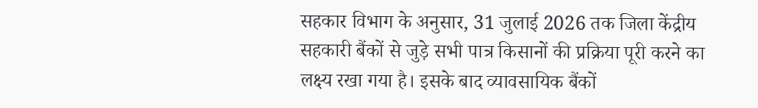सहकार विभाग के अनुसार, 31 जुलाई 2026 तक जिला केंद्रीय सहकारी बैंकों से जुड़े सभी पात्र किसानों की प्रक्रिया पूरी करने का लक्ष्य रखा गया है। इसके बाद व्यावसायिक बैंकों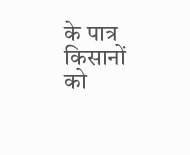के पात्र किसानों को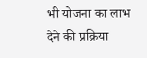भी योजना का लाभ देने की प्रक्रिया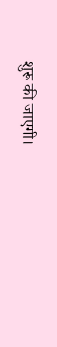शुरू की जाएगी।